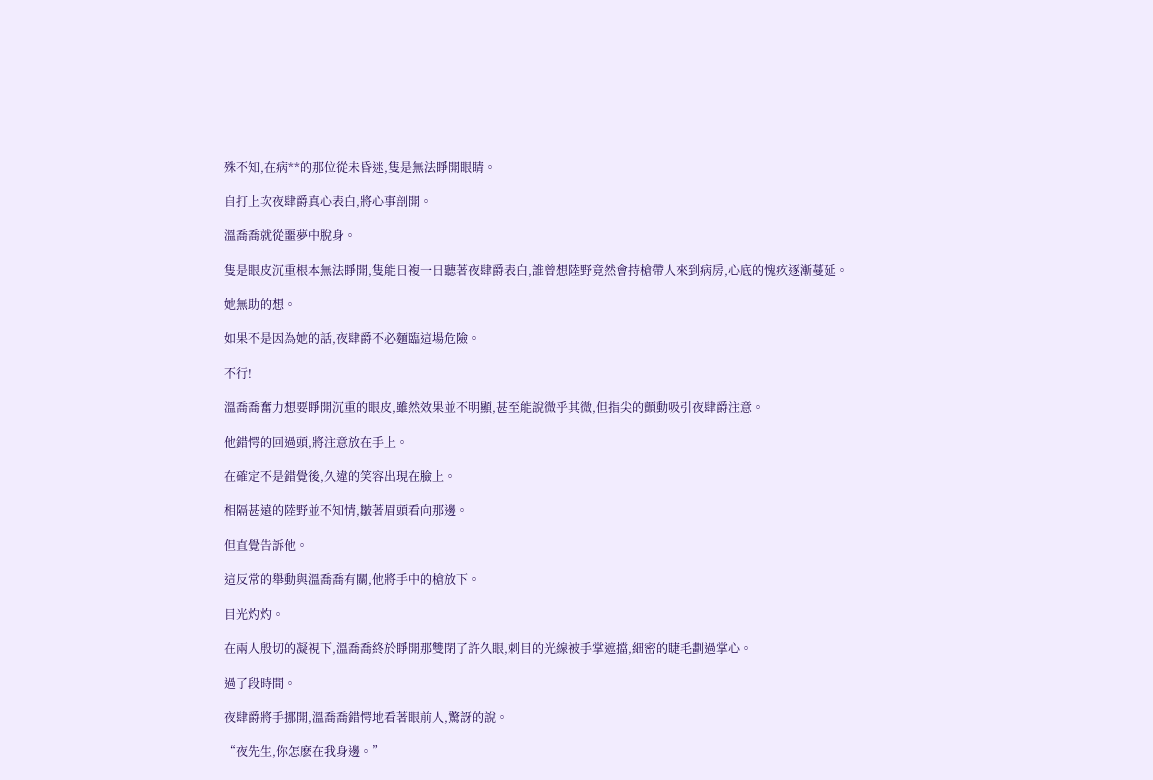殊不知,在病**的那位從未昏迷,隻是無法睜開眼睛。

自打上次夜肆爵真心表白,將心事剖開。

溫喬喬就從噩夢中脫身。

隻是眼皮沉重根本無法睜開,隻能日複一日聽著夜肆爵表白,誰曾想陸野竟然會持槍帶人來到病房,心底的愧疚逐漸蔓延。

她無助的想。

如果不是因為她的話,夜肆爵不必麵臨這場危險。

不行!

溫喬喬奮力想要睜開沉重的眼皮,雖然效果並不明顯,甚至能說微乎其微,但指尖的顫動吸引夜肆爵注意。

他錯愕的回過頭,將注意放在手上。

在確定不是錯覺後,久違的笑容出現在臉上。

相隔甚遠的陸野並不知情,皺著眉頭看向那邊。

但直覺告訴他。

這反常的舉動與溫喬喬有關,他將手中的槍放下。

目光灼灼。

在兩人殷切的凝視下,溫喬喬終於睜開那雙閉了許久眼,刺目的光線被手掌遮擋,細密的睫毛劃過掌心。

過了段時間。

夜肆爵將手挪開,溫喬喬錯愕地看著眼前人,驚訝的說。

“夜先生,你怎麽在我身邊。”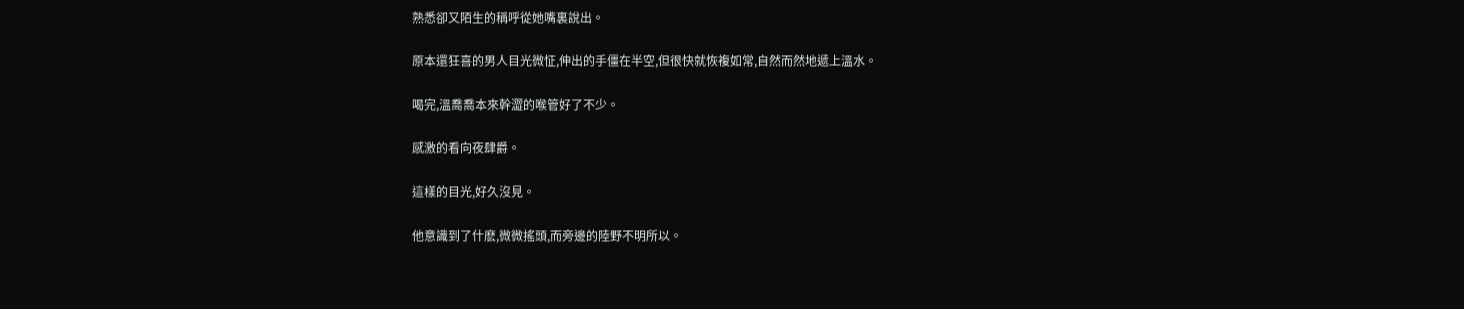熟悉卻又陌生的稱呼從她嘴裏說出。

原本還狂喜的男人目光微怔,伸出的手僵在半空,但很快就恢複如常,自然而然地遞上溫水。

喝完,溫喬喬本來幹澀的喉管好了不少。

感激的看向夜肆爵。

這樣的目光,好久沒見。

他意識到了什麽,微微搖頭,而旁邊的陸野不明所以。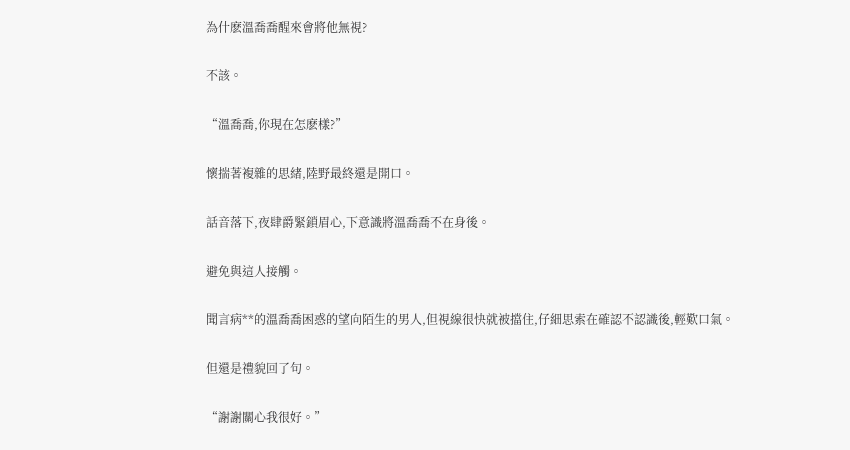為什麽溫喬喬醒來會將他無視?

不該。

“溫喬喬,你現在怎麽樣?”

懷揣著複雜的思緒,陸野最終還是開口。

話音落下,夜肆爵緊鎖眉心,下意識將溫喬喬不在身後。

避免與這人接觸。

聞言病**的溫喬喬困惑的望向陌生的男人,但視線很快就被擋住,仔細思索在確認不認識後,輕歎口氣。

但還是禮貌回了句。

“謝謝關心我很好。”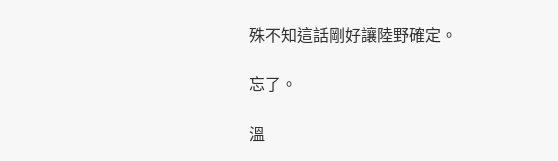殊不知這話剛好讓陸野確定。

忘了。

溫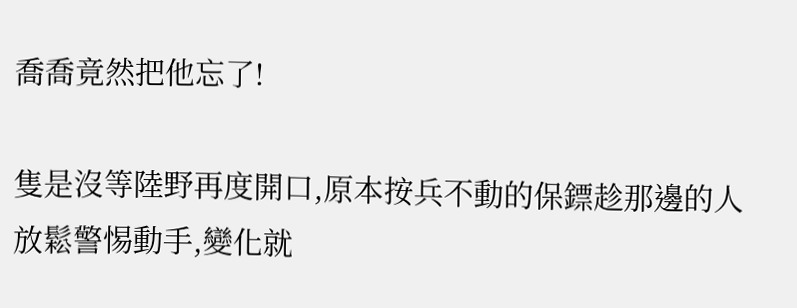喬喬竟然把他忘了!

隻是沒等陸野再度開口,原本按兵不動的保鏢趁那邊的人放鬆警惕動手,變化就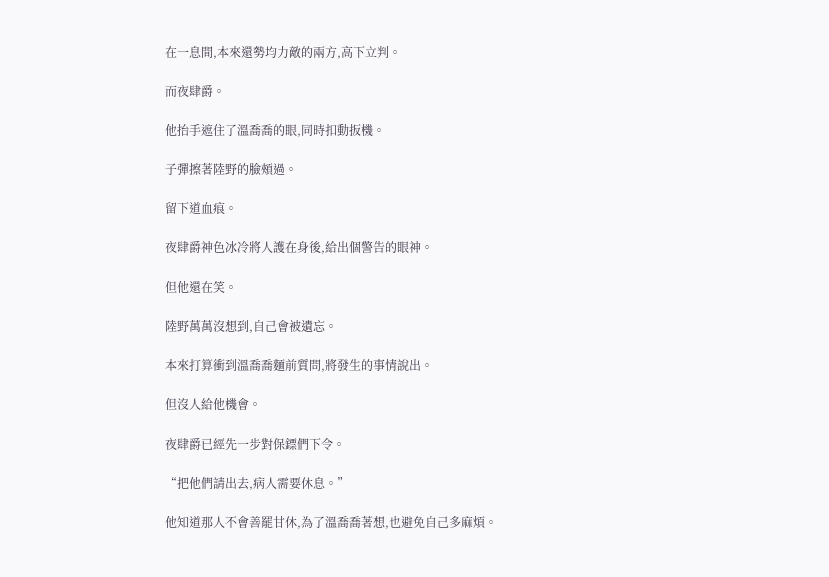在一息間,本來還勢均力敵的兩方,高下立判。

而夜肆爵。

他抬手遮住了溫喬喬的眼,同時扣動扳機。

子彈擦著陸野的臉頰過。

留下道血痕。

夜肆爵神色冰冷將人護在身後,給出個警告的眼神。

但他還在笑。

陸野萬萬沒想到,自己會被遺忘。

本來打算衝到溫喬喬麵前質問,將發生的事情說出。

但沒人給他機會。

夜肆爵已經先一步對保鏢們下令。

“把他們請出去,病人需要休息。”

他知道那人不會善罷甘休,為了溫喬喬著想,也避免自己多麻煩。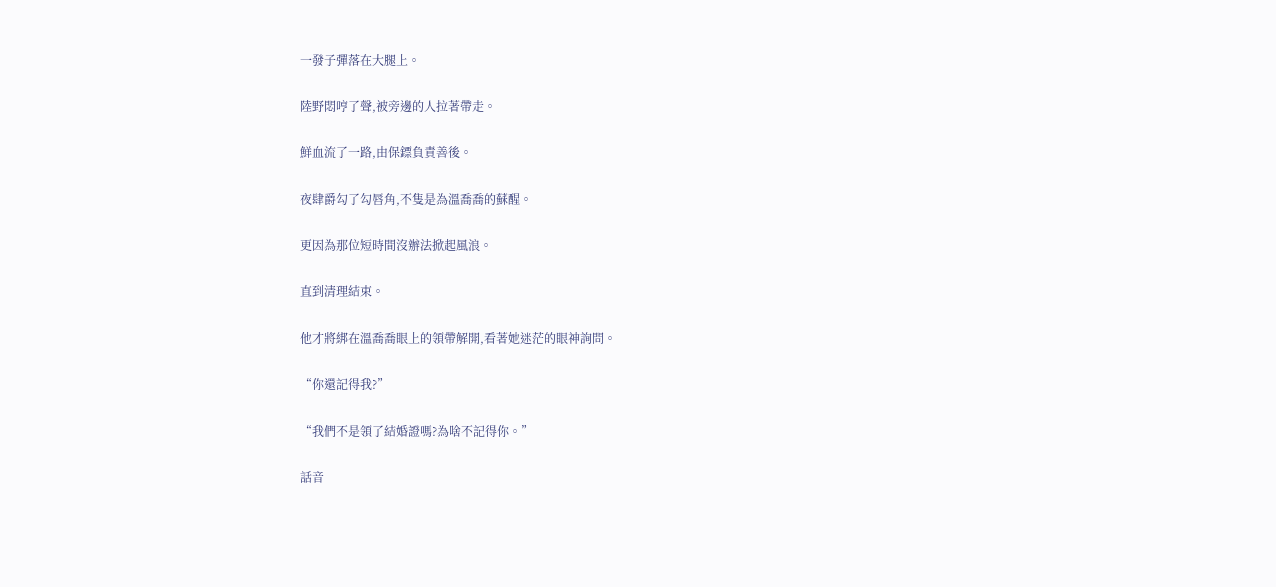一發子彈落在大腿上。

陸野悶哼了聲,被旁邊的人拉著帶走。

鮮血流了一路,由保鏢負責善後。

夜肆爵勾了勾唇角,不隻是為溫喬喬的蘇醒。

更因為那位短時間沒辦法掀起風浪。

直到清理結束。

他才將綁在溫喬喬眼上的領帶解開,看著她迷茫的眼神詢問。

“你還記得我?”

“我們不是領了結婚證嗎?為啥不記得你。”

話音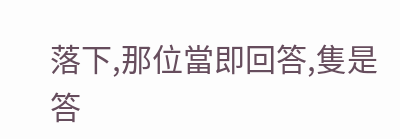落下,那位當即回答,隻是答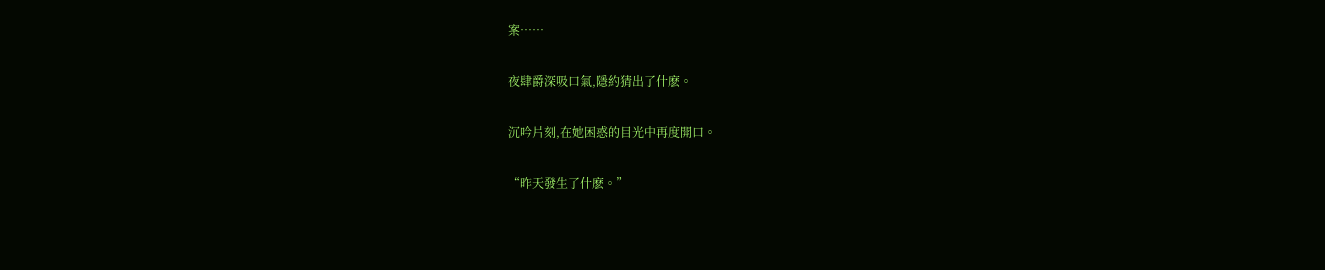案……

夜肆爵深吸口氣,隱約猜出了什麽。

沉吟片刻,在她困惑的目光中再度開口。

“昨天發生了什麽。”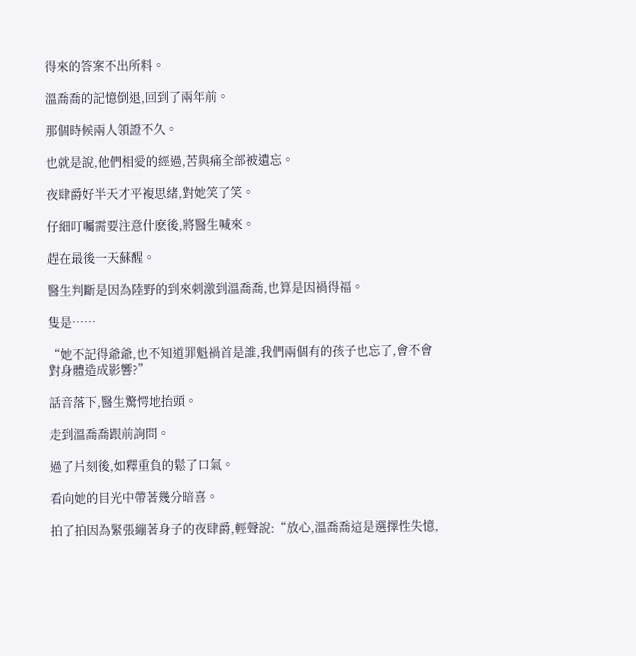得來的答案不出所料。

溫喬喬的記憶倒退,回到了兩年前。

那個時候兩人領證不久。

也就是說,他們相愛的經過,苦與痛全部被遺忘。

夜肆爵好半天才平複思緒,對她笑了笑。

仔細叮囑需要注意什麽後,將醫生喊來。

趕在最後一天蘇醒。

醫生判斷是因為陸野的到來刺激到溫喬喬,也算是因禍得福。

隻是……

“她不記得爺爺,也不知道罪魁禍首是誰,我們兩個有的孩子也忘了,會不會對身體造成影響?”

話音落下,醫生驚愕地抬頭。

走到溫喬喬跟前詢問。

過了片刻後,如釋重負的鬆了口氣。

看向她的目光中帶著幾分暗喜。

拍了拍因為緊張繃著身子的夜肆爵,輕聲說:“放心,溫喬喬這是選擇性失憶,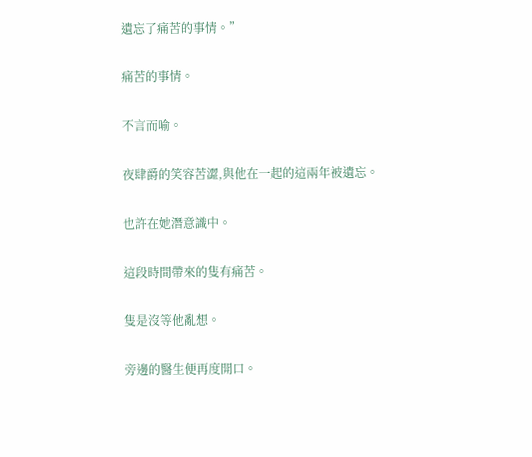遺忘了痛苦的事情。”

痛苦的事情。

不言而喻。

夜肆爵的笑容苦澀,與他在一起的這兩年被遺忘。

也許在她潛意識中。

這段時間帶來的隻有痛苦。

隻是沒等他亂想。

旁邊的醫生便再度開口。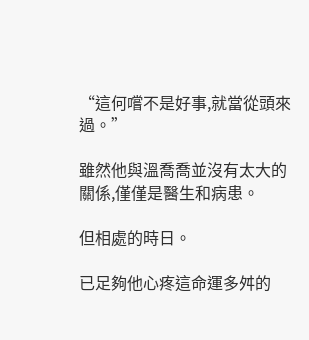“這何嚐不是好事,就當從頭來過。”

雖然他與溫喬喬並沒有太大的關係,僅僅是醫生和病患。

但相處的時日。

已足夠他心疼這命運多舛的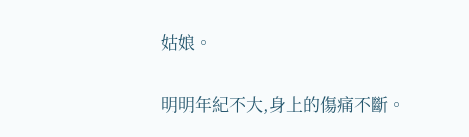姑娘。

明明年紀不大,身上的傷痛不斷。